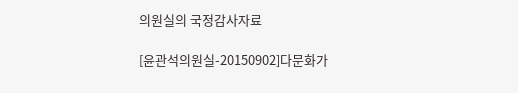의원실의 국정감사자료

[윤관석의원실-20150902]다문화가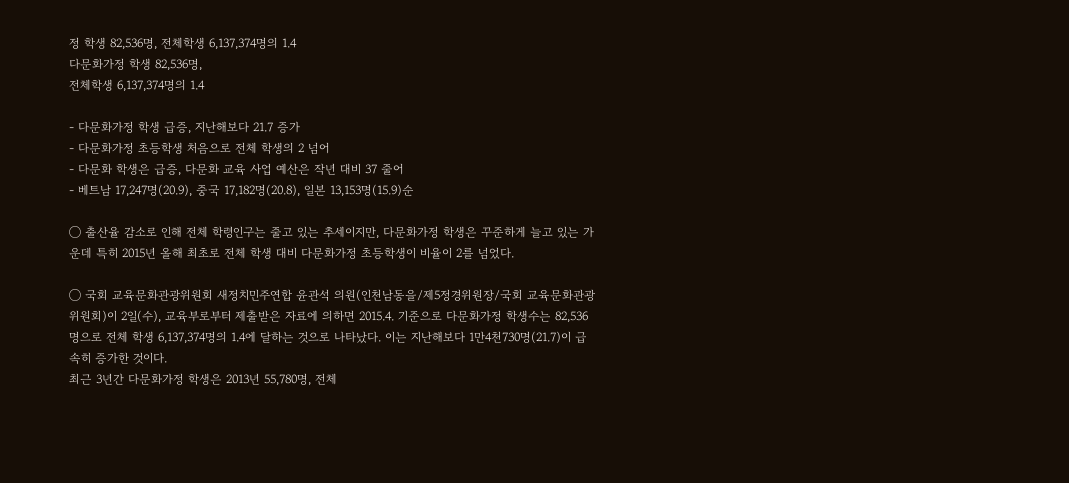정 학생 82,536명, 전체학생 6,137,374명의 1.4
다문화가정 학생 82,536명,
전체학생 6,137,374명의 1.4

- 다문화가정 학생 급증, 지난해보다 21.7 증가
- 다문화가정 초등학생 처음으로 전체 학생의 2 넘어
- 다문화 학생은 급증, 다문화 교육 사업 예산은 작년 대비 37 줄어
- 베트남 17,247명(20.9), 중국 17,182명(20.8), 일본 13,153명(15.9)순

◯ 출산율 감소로 인해 전체 학령인구는 줄고 있는 추세이지만, 다문화가정 학생은 꾸준하게 늘고 있는 가운데 특히 2015년 올해 최초로 전체 학생 대비 다문화가정 초등학생이 비율이 2를 넘었다.

◯ 국회 교육문화관광위원회 새정치민주연합 윤관석 의원(인천남동을/제5정경위원장/국회 교육문화관광위원회)이 2일(수), 교육부로부터 제출받은 자료에 의하면 2015.4. 기준으로 다문화가정 학생수는 82,536명으로 전체 학생 6,137,374명의 1.4에 달하는 것으로 나타났다. 이는 지난해보다 1만4천730명(21.7)이 급속히 증가한 것이다.
최근 3년간 다문화가정 학생은 2013년 55,780명, 전체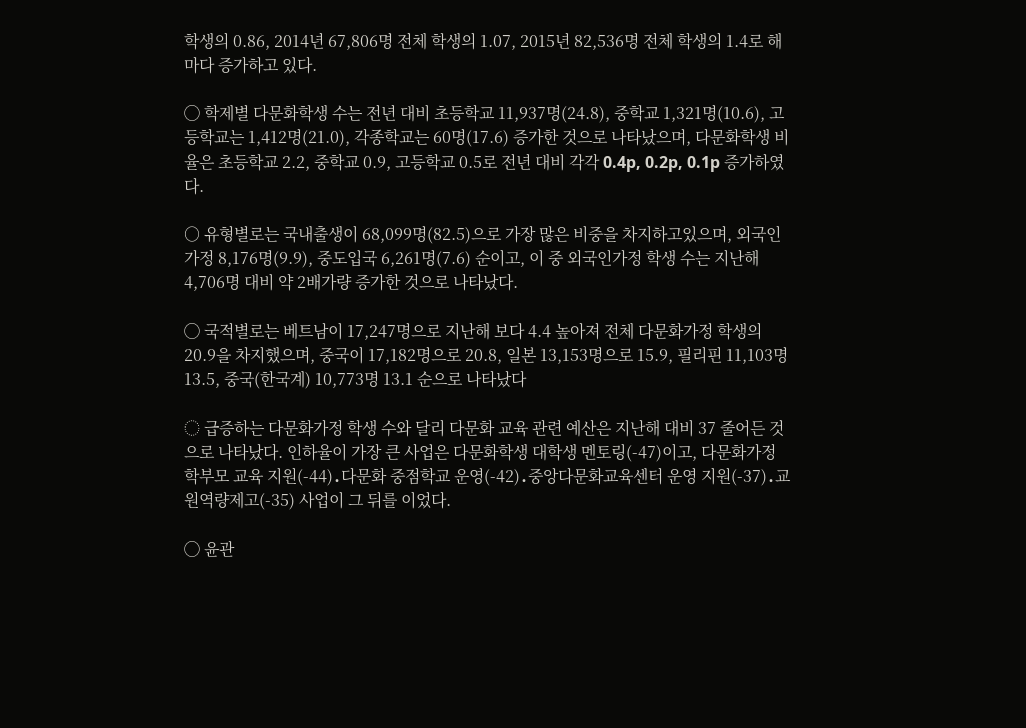학생의 0.86, 2014년 67,806명 전체 학생의 1.07, 2015년 82,536명 전체 학생의 1.4로 해마다 증가하고 있다.

◯ 학제별 다문화학생 수는 전년 대비 초등학교 11,937명(24.8), 중학교 1,321명(10.6), 고등학교는 1,412명(21.0), 각종학교는 60명(17.6) 증가한 것으로 나타났으며, 다문화학생 비율은 초등학교 2.2, 중학교 0.9, 고등학교 0.5로 전년 대비 각각 0.4p, 0.2p, 0.1p 증가하였다.

○ 유형별로는 국내출생이 68,099명(82.5)으로 가장 많은 비중을 차지하고있으며, 외국인가정 8,176명(9.9), 중도입국 6,261명(7.6) 순이고, 이 중 외국인가정 학생 수는 지난해 4,706명 대비 약 2배가량 증가한 것으로 나타났다.

◯ 국적별로는 베트남이 17,247명으로 지난해 보다 4.4 높아져 전체 다문화가정 학생의 20.9을 차지했으며, 중국이 17,182명으로 20.8, 일본 13,153명으로 15.9, 필리핀 11,103명 13.5, 중국(한국계) 10,773명 13.1 순으로 나타났다

◌ 급증하는 다문화가정 학생 수와 달리 다문화 교육 관련 예산은 지난해 대비 37 줄어든 것으로 나타났다. 인하율이 가장 큰 사업은 다문화학생 대학생 멘토링(-47)이고, 다문화가정 학부모 교육 지원(-44)․다문화 중점학교 운영(-42)․중앙다문화교육센터 운영 지원(-37)․교원역량제고(-35) 사업이 그 뒤를 이었다.

◯ 윤관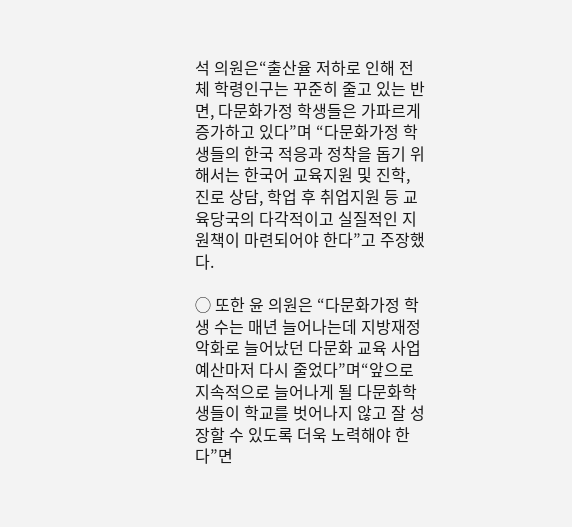석 의원은“출산율 저하로 인해 전체 학령인구는 꾸준히 줄고 있는 반면, 다문화가정 학생들은 가파르게 증가하고 있다”며 “다문화가정 학생들의 한국 적응과 정착을 돕기 위해서는 한국어 교육지원 및 진학, 진로 상담, 학업 후 취업지원 등 교육당국의 다각적이고 실질적인 지원책이 마련되어야 한다”고 주장했다.

◯ 또한 윤 의원은 “다문화가정 학생 수는 매년 늘어나는데 지방재정악화로 늘어났던 다문화 교육 사업 예산마저 다시 줄었다”며“앞으로 지속적으로 늘어나게 될 다문화학생들이 학교를 벗어나지 않고 잘 성장할 수 있도록 더욱 노력해야 한다”면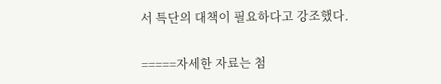서 특단의 대책이 필요하다고 강조했다.

=====자세한 자료는 첨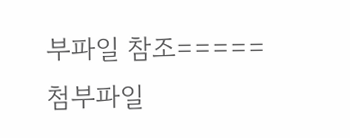부파일 참조=====
첨부파일